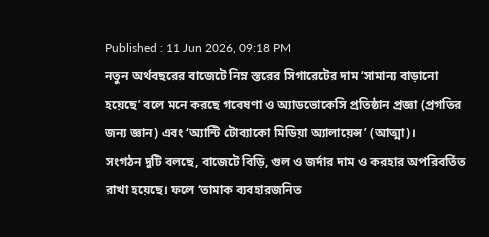Published : 11 Jun 2026, 09:18 PM
নতুন অর্থবছরের বাজেটে নিম্ন স্তরের সিগারেটের দাম ‘সামান্য বাড়ানো হয়েছে’ বলে মনে করছে গবেষণা ও অ্যাডভোকেসি প্রতিষ্ঠান প্রজ্ঞা (প্রগতির জন্য জ্ঞান) এবং ‘অ্যান্টি টোব্যাকো মিডিয়া অ্যালায়েন্স’ (আত্মা)।
সংগঠন দুটি বলছে, বাজেটে বিড়ি, গুল ও জর্দার দাম ও করহার অপরিবর্তিত রাখা হয়েছে। ফলে ‘তামাক ব্যবহারজনিত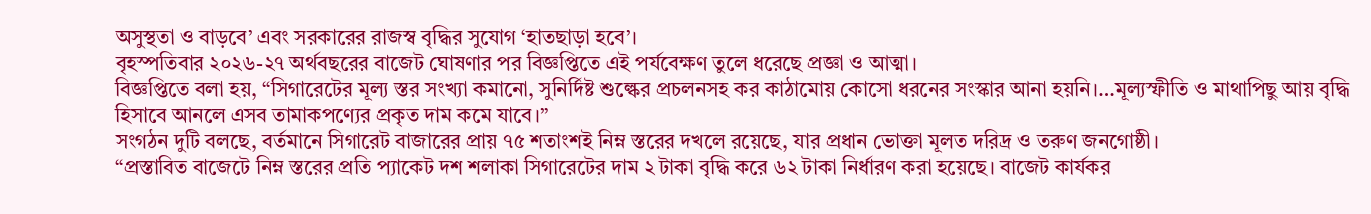অসুস্থতা ও বাড়বে’ এবং সরকারের রাজস্ব বৃদ্ধির সুযোগ ‘হাতছাড়া হবে’।
বৃহস্পতিবার ২০২৬-২৭ অর্থবছরের বাজেট ঘোষণার পর বিজ্ঞপ্তিতে এই পর্যবেক্ষণ তুলে ধরেছে প্রজ্ঞা ও আত্মা।
বিজ্ঞপ্তিতে বলা হয়, “সিগারেটের মূল্য স্তর সংখ্যা কমানো, সুনির্দিষ্ট শুল্কের প্রচলনসহ কর কাঠামোয় কোসো ধরনের সংস্কার আনা হয়নি।…মূল্যস্ফীতি ও মাথাপিছু আয় বৃদ্ধি হিসাবে আনলে এসব তামাকপণ্যের প্রকৃত দাম কমে যাবে।”
সংগঠন দুটি বলছে, বর্তমানে সিগারেট বাজারের প্রায় ৭৫ শতাংশই নিম্ন স্তরের দখলে রয়েছে, যার প্রধান ভোক্তা মূলত দরিদ্র ও তরুণ জনগোষ্ঠী।
“প্রস্তাবিত বাজেটে নিম্ন স্তরের প্রতি প্যাকেট দশ শলাকা সিগারেটের দাম ২ টাকা বৃদ্ধি করে ৬২ টাকা নির্ধারণ করা হয়েছে। বাজেট কার্যকর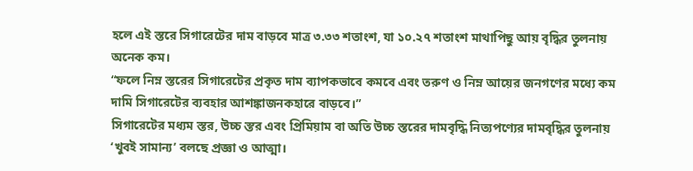হলে এই স্তরে সিগারেটের দাম বাড়বে মাত্র ৩.৩৩ শতাংশ, যা ১০.২৭ শতাংশ মাথাপিছু আয় বৃদ্ধির তুলনায় অনেক কম।
“ফলে নিম্ন স্তরের সিগারেটের প্রকৃত দাম ব্যাপকভাবে কমবে এবং তরুণ ও নিম্ন আয়ের জনগণের মধ্যে কম দামি সিগারেটের ব্যবহার আশঙ্কাজনকহারে বাড়বে।”
সিগারেটের মধ্যম স্তর, উচ্চ স্তর এবং প্রিমিয়াম বা অতি উচ্চ স্তরের দামবৃদ্ধি নিত্যপণ্যের দামবৃদ্ধির তুলনায় ‘খুবই সামান্য’ বলছে প্রজ্ঞা ও আত্মা।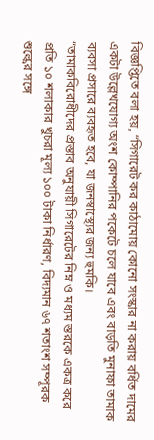বিজ্ঞপ্তিতে বলা হয়, “সিগারেট কর কাঠামোয় কোনো সংস্কার না করায় বর্ধিত দামের একটা উল্লেখযোগ্য অংশ কোম্পানির পকেটে চলে যাবে এবং বাড়তি মুনাফা তামাক ব্যবসা প্রসারে ব্যবহৃত হবে, যা জনস্বাস্থ্যের জন্য হুমকি।
“তামাকবিরোধীদের প্রস্তাব অনুযায়ী সিগারেটের নিম্ন ও মধ্যম স্তরকে একত্র করে প্রতি ১০ শলাকার খুচরা মূল্য ১০০ টাকা নির্ধারণ, বিদ্যমান ৬৭ শতাংশ সম্পূরক শুল্কের সঙ্গে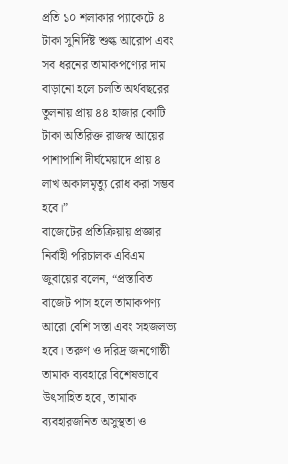প্রতি ১০ শলাকার প্যাকেটে ৪ টাকা সুনির্দিষ্ট শুল্ক আরোপ এবং সব ধরনের তামাকপণ্যের দাম বাড়ানো হলে চলতি অর্থবছরের তুলনায় প্রায় ৪৪ হাজার কোটি টাকা অতিরিক্ত রাজস্ব আয়ের পাশাপাশি দীর্ঘমেয়াদে প্রায় ৪ লাখ অকালমৃত্যু রোধ করা সম্ভব হবে।”
বাজেটের প্রতিক্রিয়ায় প্রজ্ঞার নির্বাহী পরিচালক এবিএম জুবায়ের বলেন, “প্রস্তাবিত বাজেট পাস হলে তামাকপণ্য আরো বেশি সস্তা এবং সহজলভ্য হবে। তরুণ ও দরিদ্র জনগোষ্ঠী তামাক ব্যবহারে বিশেষভাবে উৎসাহিত হবে, তামাক ব্যবহারজনিত অসুস্থতা ও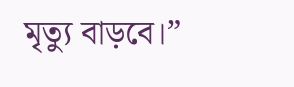মৃত্যু বাড়বে।”